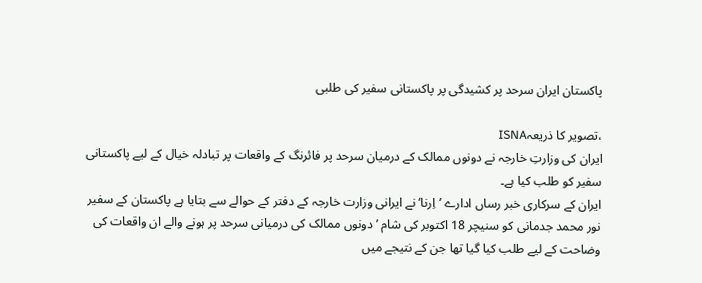پاکستان ایران سرحد پر کشیدگی پر پاکستانی سفیر کی طلبی

،تصویر کا ذریعہISNA
ایران کی وزارتِ خارجہ نے دونوں ممالک کے درمیان سرحد پر فائرنگ کے واقعات پر تبادلہ خیال کے لیے پاکستانی سفیر کو طلب کیا ہے۔
ایران کے سرکاری خبر رساں ادارے ’اِرنا‘ نے ایرانی وزارت خارجہ کے دفتر کے حوالے سے بتایا ہے پاکستان کے سفیر نور محمد جدمانی کو سنیچر 18 اکتوبر کی شام ’دونوں ممالک کی درمیانی سرحد پر ہونے والے ان واقعات کی وضاحت کے لیے طلب کیا گیا تھا جن کے نتیجے میں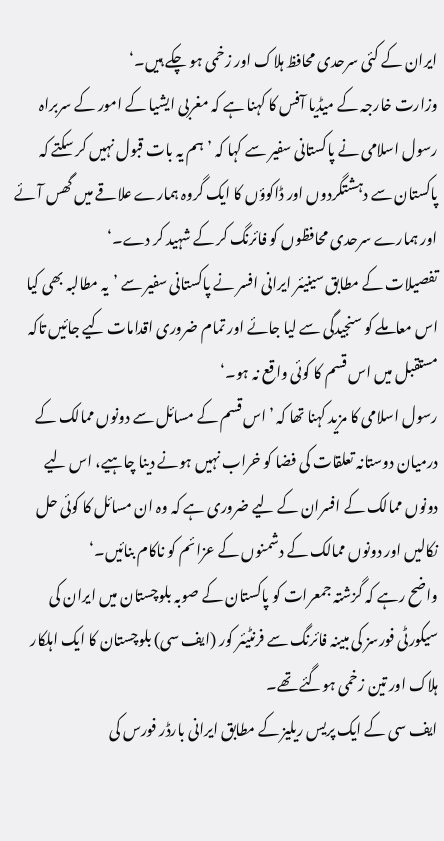ایران کے کئی سرحدی محافظ ہلاک اور زخمی ہو چکے ہیں۔‘
وزارت خارجہ کے میڈیا آفس کا کہنا ہے کہ مغربی ایشیا کے امور کے سربراہ رسول اسلامی نے پاکستانی سفیر سے کہا کہ ’ ہم یہ بات قبول نہیں کر سکتے کہ پاکستان سے دہشتگردوں اور ڈاکوؤں کا ایک گروہ ہمارے علاقے میں گھس آئے اور ہمارے سرحدی محافظوں کو فائرنگ کر کے شہید کر دے۔‘
تفصیلات کے مطابق سینیئر ایرانی افسر نے پاکستانی سفیر سے ’یہ مطالبہ بھی کیا اس معاملے کو سنجیدگی سے لیا جائے اور تمام ضروری اقدامات کیے جائیں تاکہ مستقبل میں اس قسم کا کوئی واقع نہ ہو۔‘
رسول اسلامی کا مزید کہنا تھا کہ ’اس قسم کے مسائل سے دونوں ممالک کے درمیان دوستانہ تعلقات کی فضا کو خراب نہیں ہونے دینا چاہیے، اس لیے دونوں ممالک کے افسران کے لیے ضروری ہے کہ وہ ان مسائل کا کوئی حل نکالیں اور دونوں ممالک کے دشمنوں کے عزائم کو ناکام بنائیں۔‘
واضح رہے کہ گزشتہ جمعرات کو پاکستان کے صوبہ بلوچستان میں ایران کی سیکورٹی فورسز کی مبینہ فائرنگ سے فرنٹیئر کور (ایف سی) بلوچستان کا ایک اہلکار ہلاک اور تین زخمی ہوگئے تھے۔
ایف سی کے ایک پریس ریلیز کے مطابق ایرانی بارڈر فورس کی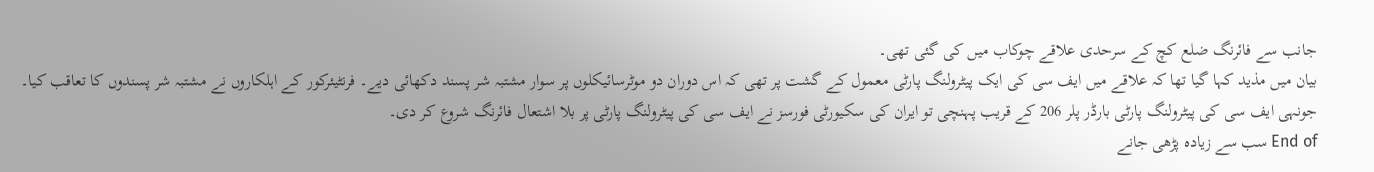جانب سے فائرنگ ضلع کچ کے سرحدی علاقے چوکاب میں کی گئی تھی۔
بیان میں مذید کہا گیا تھا کہ علاقے میں ایف سی کی ایک پیٹرولنگ پارٹی معمول کے گشت پر تھی کہ اس دوران دو موٹرسائیکلوں پر سوار مشتبہ شر پسند دکھائی دیے۔ فرنٹیئرکور کے اہلکاروں نے مشتبہ شر پسندوں کا تعاقب کیا۔ جونہی ایف سی کی پیٹرولنگ پارٹی بارڈر پلر 206 کے قریب پہنچی تو ایران کی سکیورٹی فورسز نے ایف سی کی پیٹرولنگ پارٹی پر بلا اشتعال فائرنگ شروع کر دی۔
End of سب سے زیادہ پڑھی جانے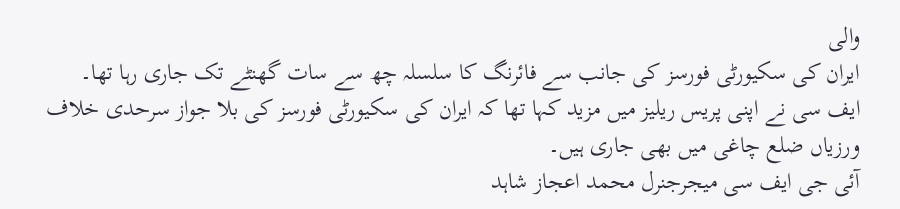والی
ایران کی سکیورٹی فورسز کی جانب سے فائرنگ کا سلسلہ چھ سے سات گھنٹے تک جاری رہا تھا۔
ایف سی نے اپنی پریس ریلیز میں مزید کہا تھا کہ ایران کی سکیورٹی فورسز کی بلا جواز سرحدی خلاف ورزیاں ضلع چاغی میں بھی جاری ہیں۔
آئی جی ایف سی میجرجنرل محمد اعجاز شاہد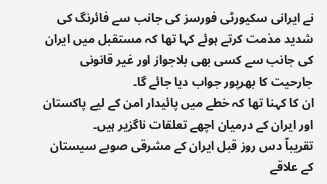نے ایرانی سکیورٹی فورسز کی جانب سے فائرنگ کی شدید مذمت کرتے ہوئے کہا تھا کہ مستقبل میں ایران کی جانب سے کسی بھی بلاجواز اور غیر قانونی جارحیت کا بھرپور جواب دیا جائے گا۔
ان کا کہنا تھا کہ خطے میں پائیدار امن کے لیے پاکستان اور ایران کے درمیان اچھے تعلقات ناگزیر ہیں۔
تقریباّ دس روز قبل ایران کے مشرقی صوبے سیستان کے علاقے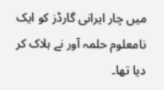میں چار ایرانی گارڈز کو ایک نامعلوم حلمہ آور نے ہلاک کر دیا تھا۔